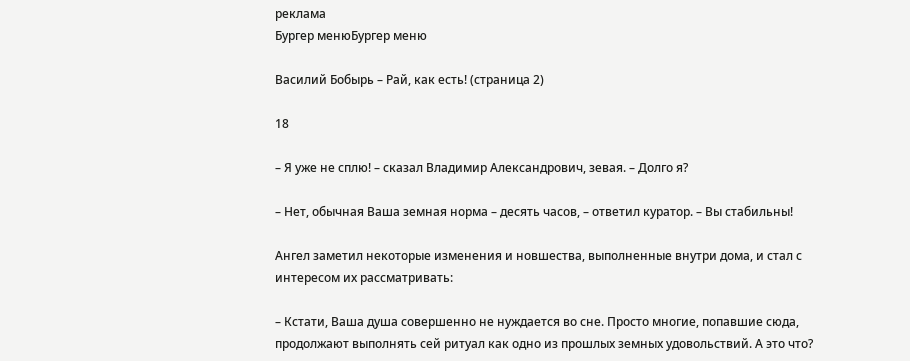реклама
Бургер менюБургер меню

Василий Бобырь – Рай, как есть! (страница 2)

18

– Я уже не сплю! – сказал Владимир Александрович, зевая. – Долго я?

– Нет, обычная Ваша земная норма – десять часов, – ответил куратор. – Вы стабильны!

Ангел заметил некоторые изменения и новшества, выполненные внутри дома, и стал с интересом их рассматривать:

– Кстати, Ваша душа совершенно не нуждается во сне. Просто многие, попавшие сюда, продолжают выполнять сей ритуал как одно из прошлых земных удовольствий. А это что?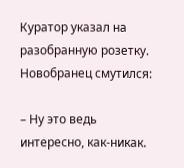Куратор указал на разобранную розетку. Новобранец смутился:

– Ну это ведь интересно, как-никак.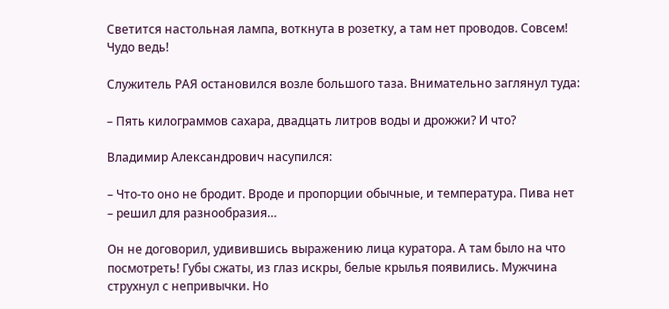Светится настольная лампа, воткнута в розетку, а там нет проводов. Совсем! Чудо ведь!

Служитель РАЯ остановился возле большого таза. Внимательно заглянул туда:

– Пять килограммов сахара, двадцать литров воды и дрожжи? И что?

Владимир Александрович насупился:

– Что-то оно не бродит. Вроде и пропорции обычные, и температура. Пива нет – решил для разнообразия…

Он не договорил, удивившись выражению лица куратора. А там было на что посмотреть! Губы сжаты, из глаз искры, белые крылья появились. Мужчина струхнул с непривычки. Но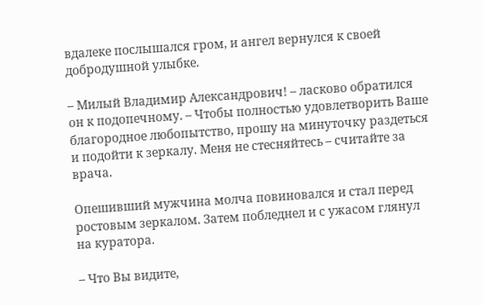вдалеке послышался гром, и ангел вернулся к своей добродушной улыбке.

– Милый Владимир Александрович! – ласково обратился он к подопечному. – Чтобы полностью удовлетворить Ваше благородное любопытство, прошу на минуточку раздеться и подойти к зеркалу. Меня не стесняйтесь – считайте за врача.

Опешивший мужчина молча повиновался и стал перед ростовым зеркалом. Затем побледнел и с ужасом глянул на куратора.

– Что Вы видите,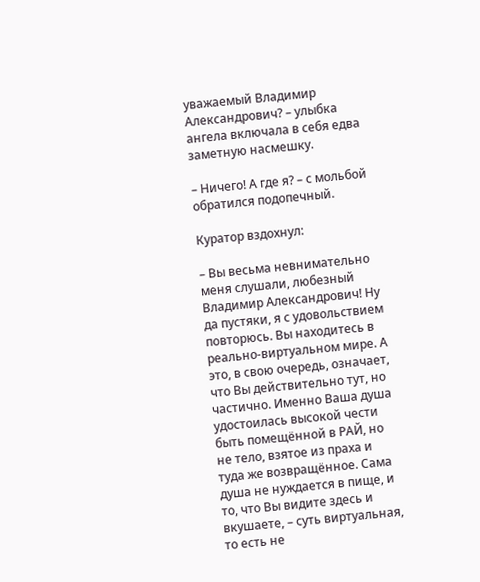уважаемый Владимир Александрович? – улыбка ангела включала в себя едва заметную насмешку.

– Ничего! А где я? – с мольбой обратился подопечный.

Куратор вздохнул:

– Вы весьма невнимательно меня слушали, любезный Владимир Александрович! Ну да пустяки, я с удовольствием повторюсь. Вы находитесь в реально-виртуальном мире. А это, в свою очередь, означает, что Вы действительно тут, но частично. Именно Ваша душа удостоилась высокой чести быть помещённой в РАЙ, но не тело, взятое из праха и туда же возвращённое. Сама душа не нуждается в пище, и то, что Вы видите здесь и вкушаете, – суть виртуальная, то есть не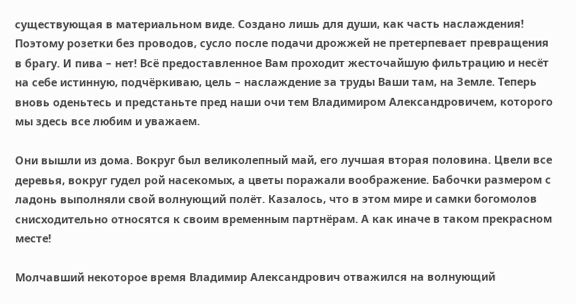существующая в материальном виде. Создано лишь для души, как часть наслаждения! Поэтому розетки без проводов, сусло после подачи дрожжей не претерпевает превращения в брагу. И пива – нет! Всё предоставленное Вам проходит жесточайшую фильтрацию и несёт на себе истинную, подчёркиваю, цель – наслаждение за труды Ваши там, на Земле. Теперь вновь оденьтесь и предстаньте пред наши очи тем Владимиром Александровичем, которого мы здесь все любим и уважаем.

Они вышли из дома. Вокруг был великолепный май, его лучшая вторая половина. Цвели все деревья, вокруг гудел рой насекомых, а цветы поражали воображение. Бабочки размером с ладонь выполняли свой волнующий полёт. Казалось, что в этом мире и самки богомолов снисходительно относятся к своим временным партнёрам. А как иначе в таком прекрасном месте!

Молчавший некоторое время Владимир Александрович отважился на волнующий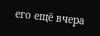его ещё вчера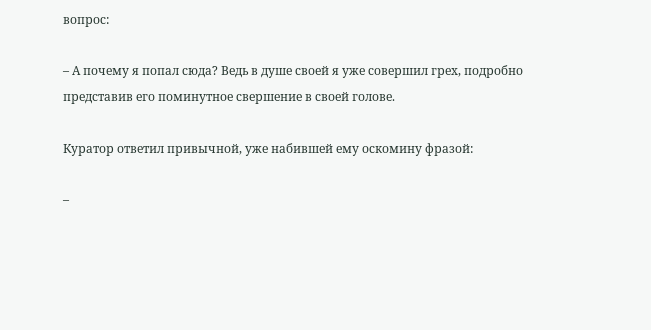вопрос:

– А почему я попал сюда? Ведь в душе своей я уже совершил грех, подробно представив его поминутное свершение в своей голове.

Куратор ответил привычной, уже набившей ему оскомину фразой:

–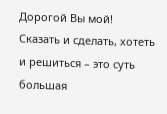Дорогой Вы мой! Сказать и сделать, хотеть и решиться – это суть большая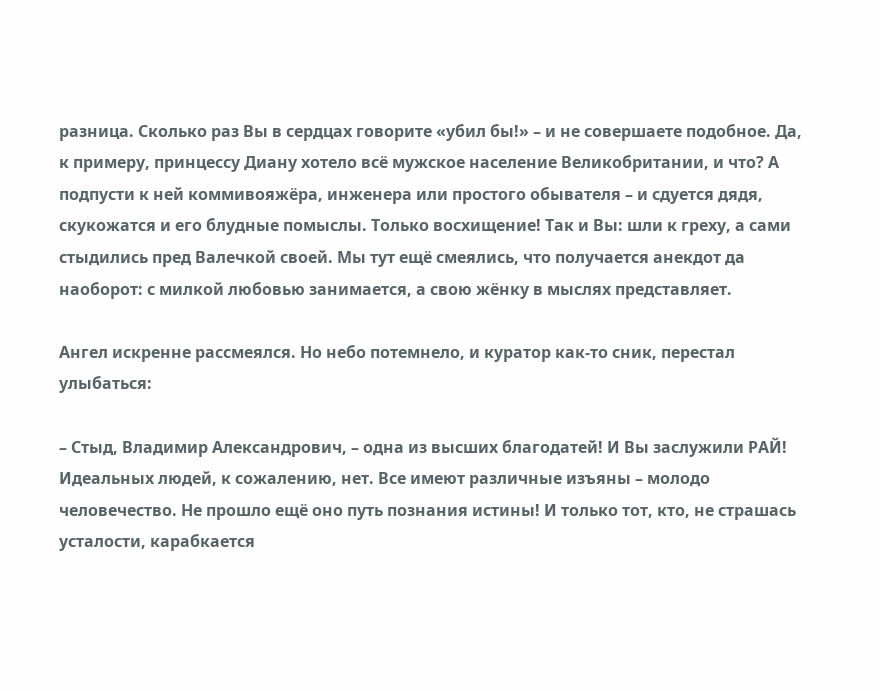разница. Сколько раз Вы в сердцах говорите «убил бы!» – и не совершаете подобное. Да, к примеру, принцессу Диану хотело всё мужское население Великобритании, и что? А подпусти к ней коммивояжёра, инженера или простого обывателя – и сдуется дядя, скукожатся и его блудные помыслы. Только восхищение! Так и Вы: шли к греху, а сами стыдились пред Валечкой своей. Мы тут ещё смеялись, что получается анекдот да наоборот: с милкой любовью занимается, а свою жёнку в мыслях представляет.

Ангел искренне рассмеялся. Но небо потемнело, и куратор как-то сник, перестал улыбаться:

– Стыд, Владимир Александрович, – одна из высших благодатей! И Вы заслужили РАЙ! Идеальных людей, к сожалению, нет. Все имеют различные изъяны – молодо человечество. Не прошло ещё оно путь познания истины! И только тот, кто, не страшась усталости, карабкается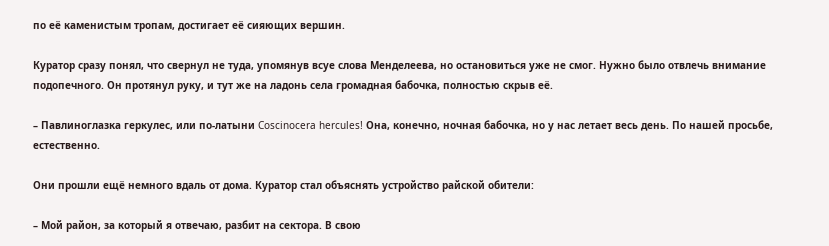по её каменистым тропам, достигает её сияющих вершин.

Куратор сразу понял, что свернул не туда, упомянув всуе слова Менделеева, но остановиться уже не смог. Нужно было отвлечь внимание подопечного. Он протянул руку, и тут же на ладонь села громадная бабочка, полностью скрыв её.

– Павлиноглазка геркулес, или по-латыни Coscinocera hercules! Она, конечно, ночная бабочка, но у нас летает весь день. По нашей просьбе, естественно.

Они прошли ещё немного вдаль от дома. Куратор стал объяснять устройство райской обители:

– Мой район, за который я отвечаю, разбит на сектора. В свою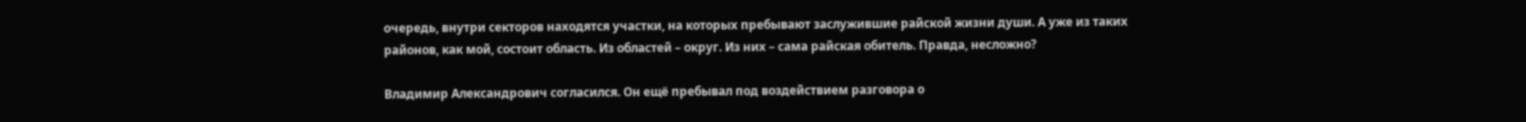очередь, внутри секторов находятся участки, на которых пребывают заслужившие райской жизни души. А уже из таких районов, как мой, состоит область. Из областей – округ. Из них – сама райская обитель. Правда, несложно?

Владимир Александрович согласился. Он ещё пребывал под воздействием разговора о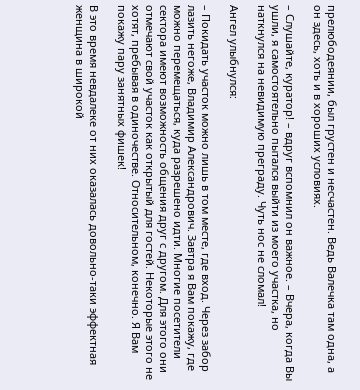прелюбодеянии, был грустен и несчастен. Ведь Валечка там одна, а он здесь, хоть и в хороших условиях.

– Слушайте, куратор! – вдруг вспомнил он важное. – Вчера, когда Вы ушли, я самостоятельно пытался выйти из моего участка, но наткнулся на невидимую преграду. Чуть нос не сломал!

Ангел улыбнулся:

– Покидать участок можно лишь в том месте, где вход. Через забор лазить негоже, Владимир Александрович. Завтра я Вам покажу, где можно перемещаться, куда разрешено идти. Многие посетители сектора имеют возможность общения друг с другом. Для этого они отмечают свой участок как открытый для гостей. Некоторые этого не хотят, пребывая в одиночестве. Относительном, конечно. Я Вам покажу пару занятных фишек!

В это время невдалеке от них оказалась довольно-таки эффектная женщина в широкой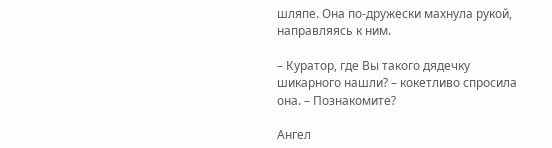шляпе. Она по-дружески махнула рукой, направляясь к ним.

– Куратор, где Вы такого дядечку шикарного нашли? – кокетливо спросила она. – Познакомите?

Ангел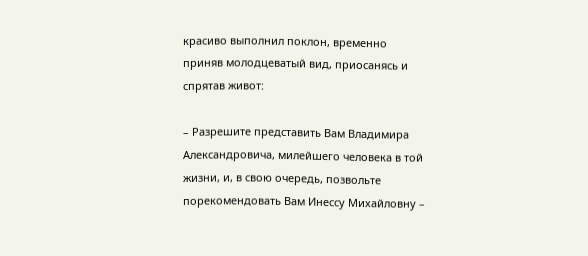красиво выполнил поклон, временно приняв молодцеватый вид, приосанясь и спрятав живот:

– Разрешите представить Вам Владимира Александровича, милейшего человека в той жизни, и, в свою очередь, позвольте порекомендовать Вам Инессу Михайловну –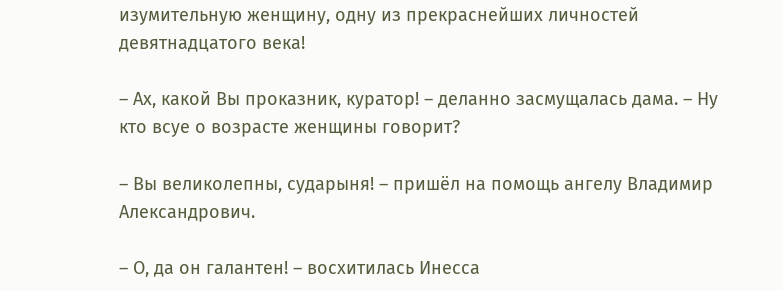изумительную женщину, одну из прекраснейших личностей девятнадцатого века!

– Ах, какой Вы проказник, куратор! – деланно засмущалась дама. – Ну кто всуе о возрасте женщины говорит?

– Вы великолепны, сударыня! – пришёл на помощь ангелу Владимир Александрович.

– О, да он галантен! – восхитилась Инесса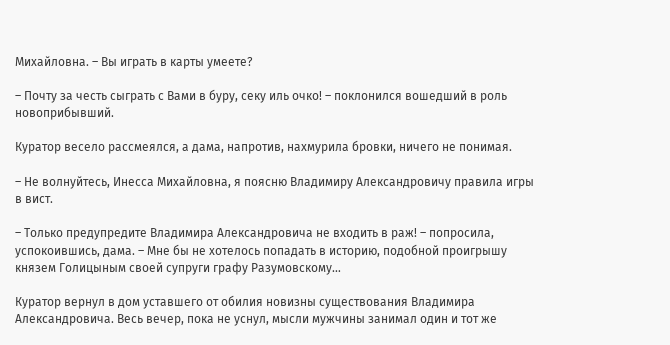Михайловна. – Вы играть в карты умеете?

– Почту за честь сыграть с Вами в буру, секу иль очко! – поклонился вошедший в роль новоприбывший.

Куратор весело рассмеялся, а дама, напротив, нахмурила бровки, ничего не понимая.

– Не волнуйтесь, Инесса Михайловна, я поясню Владимиру Александровичу правила игры в вист.

– Только предупредите Владимира Александровича не входить в раж! – попросила, успокоившись, дама. – Мне бы не хотелось попадать в историю, подобной проигрышу князем Голицыным своей супруги графу Разумовскому…

Куратор вернул в дом уставшего от обилия новизны существования Владимира Александровича. Весь вечер, пока не уснул, мысли мужчины занимал один и тот же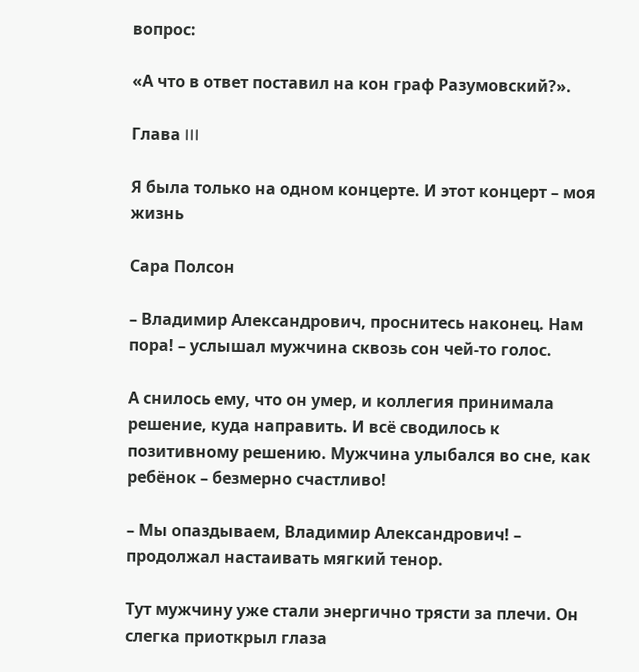вопрос:

«А что в ответ поставил на кон граф Разумовский?».

Глава III

Я была только на одном концерте. И этот концерт – моя жизнь

Сара Полсон

– Владимир Александрович, проснитесь наконец. Нам пора! – услышал мужчина сквозь сон чей-то голос.

А снилось ему, что он умер, и коллегия принимала решение, куда направить. И всё сводилось к позитивному решению. Мужчина улыбался во сне, как ребёнок – безмерно счастливо!

– Мы опаздываем, Владимир Александрович! – продолжал настаивать мягкий тенор.

Тут мужчину уже стали энергично трясти за плечи. Он слегка приоткрыл глаза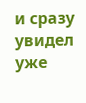и сразу увидел уже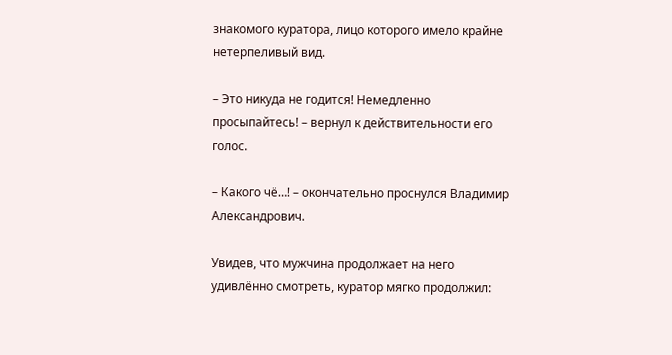знакомого куратора, лицо которого имело крайне нетерпеливый вид.

– Это никуда не годится! Немедленно просыпайтесь! – вернул к действительности его голос.

– Какого чё…! – окончательно проснулся Владимир Александрович.

Увидев, что мужчина продолжает на него удивлённо смотреть, куратор мягко продолжил: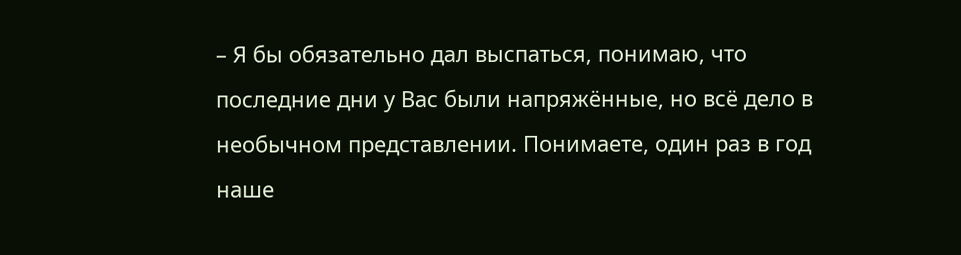– Я бы обязательно дал выспаться, понимаю, что последние дни у Вас были напряжённые, но всё дело в необычном представлении. Понимаете, один раз в год наше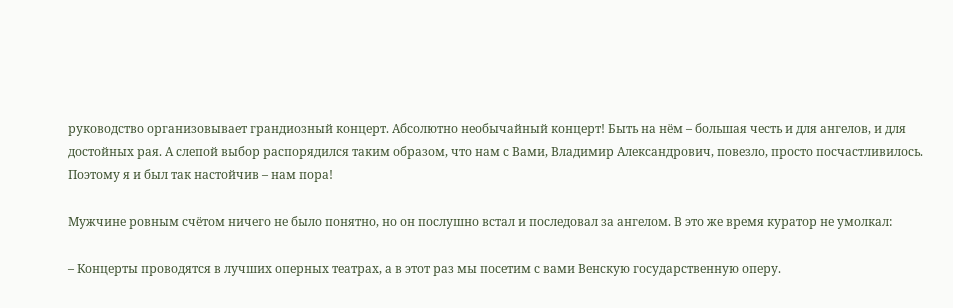руководство организовывает грандиозный концерт. Абсолютно необычайный концерт! Быть на нём – большая честь и для ангелов, и для достойных рая. А слепой выбор распорядился таким образом, что нам с Вами, Владимир Александрович, повезло, просто посчастливилось. Поэтому я и был так настойчив – нам пора!

Мужчине ровным счётом ничего не было понятно, но он послушно встал и последовал за ангелом. В это же время куратор не умолкал:

– Концерты проводятся в лучших оперных театрах, а в этот раз мы посетим с вами Венскую государственную оперу.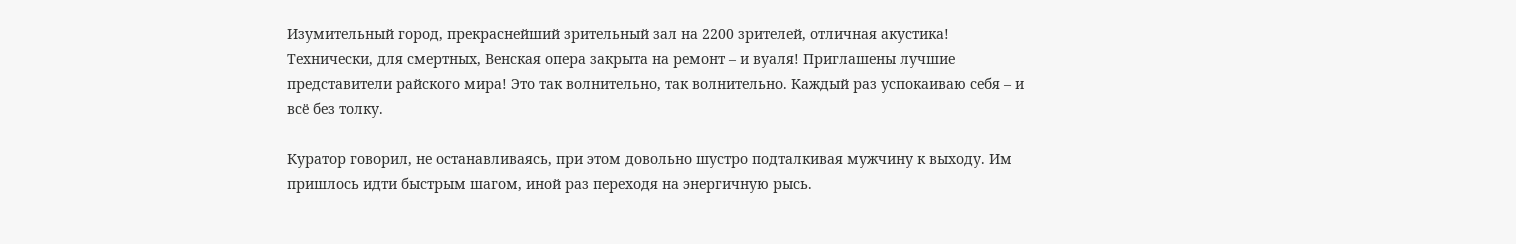Изумительный город, прекраснейший зрительный зал на 2200 зрителей, отличная акустика! Технически, для смертных, Венская опера закрыта на ремонт – и вуаля! Приглашены лучшие представители райского мира! Это так волнительно, так волнительно. Каждый раз успокаиваю себя – и всё без толку.

Куратор говорил, не останавливаясь, при этом довольно шустро подталкивая мужчину к выходу. Им пришлось идти быстрым шагом, иной раз переходя на энергичную рысь.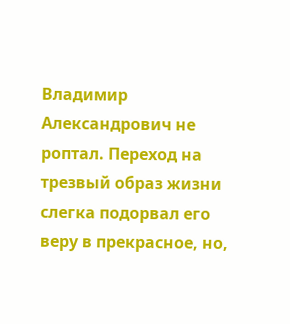Владимир Александрович не роптал. Переход на трезвый образ жизни слегка подорвал его веру в прекрасное, но,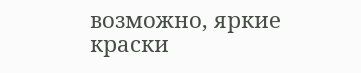возможно, яркие краски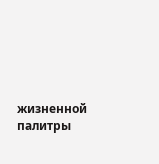жизненной палитры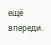ещё впереди.